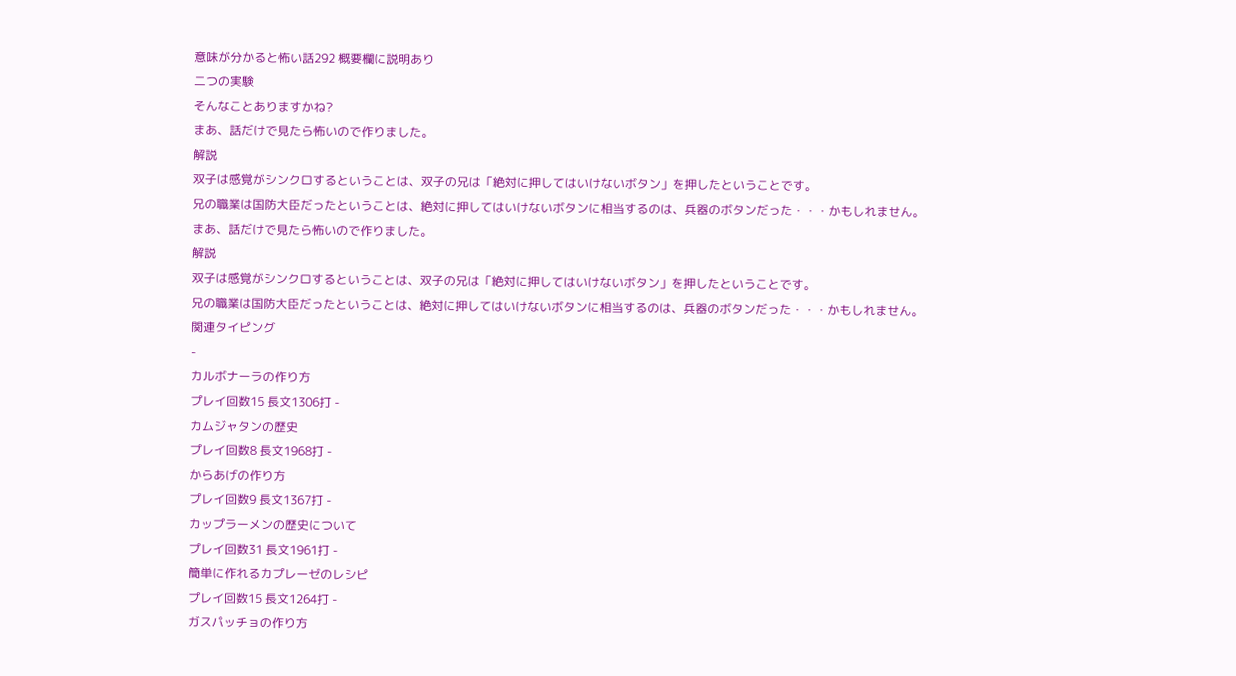意味が分かると怖い話292 概要欄に説明あり
二つの実験
そんなことありますかね?
まあ、話だけで見たら怖いので作りました。
解説
双子は感覚がシンクロするということは、双子の兄は「絶対に押してはいけないボタン」を押したということです。
兄の職業は国防大臣だったということは、絶対に押してはいけないボタンに相当するのは、兵器のボタンだった・・・かもしれません。
まあ、話だけで見たら怖いので作りました。
解説
双子は感覚がシンクロするということは、双子の兄は「絶対に押してはいけないボタン」を押したということです。
兄の職業は国防大臣だったということは、絶対に押してはいけないボタンに相当するのは、兵器のボタンだった・・・かもしれません。
関連タイピング
-
カルボナーラの作り方
プレイ回数15 長文1306打 -
カムジャタンの歴史
プレイ回数8 長文1968打 -
からあげの作り方
プレイ回数9 長文1367打 -
カップラーメンの歴史について
プレイ回数31 長文1961打 -
簡単に作れるカプレーゼのレシピ
プレイ回数15 長文1264打 -
ガスパッチョの作り方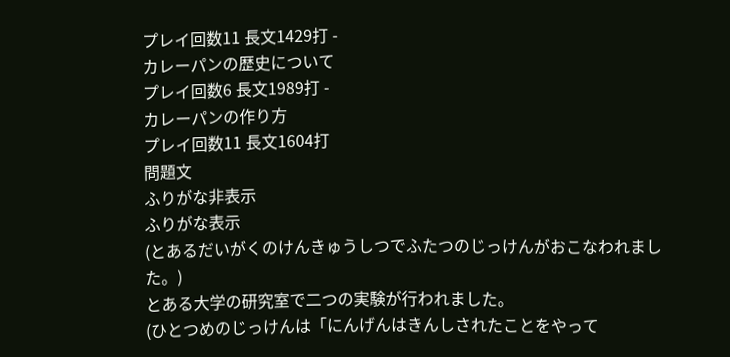プレイ回数11 長文1429打 -
カレーパンの歴史について
プレイ回数6 長文1989打 -
カレーパンの作り方
プレイ回数11 長文1604打
問題文
ふりがな非表示
ふりがな表示
(とあるだいがくのけんきゅうしつでふたつのじっけんがおこなわれました。)
とある大学の研究室で二つの実験が行われました。
(ひとつめのじっけんは「にんげんはきんしされたことをやって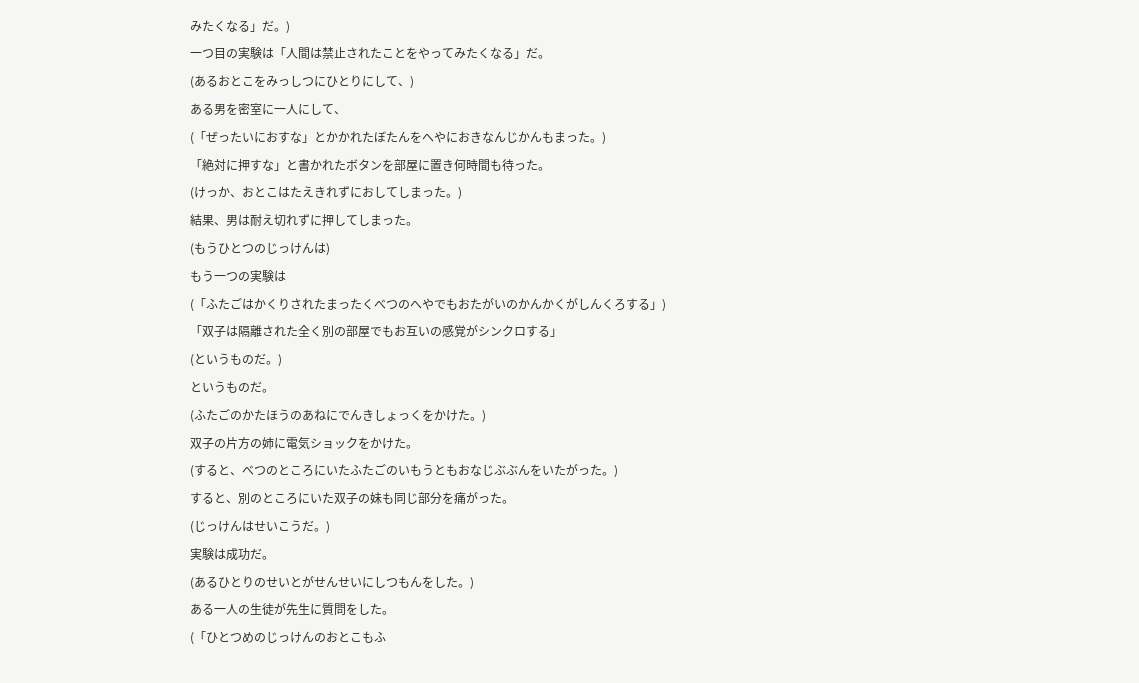みたくなる」だ。)
一つ目の実験は「人間は禁止されたことをやってみたくなる」だ。
(あるおとこをみっしつにひとりにして、)
ある男を密室に一人にして、
(「ぜったいにおすな」とかかれたぼたんをへやにおきなんじかんもまった。)
「絶対に押すな」と書かれたボタンを部屋に置き何時間も待った。
(けっか、おとこはたえきれずにおしてしまった。)
結果、男は耐え切れずに押してしまった。
(もうひとつのじっけんは)
もう一つの実験は
(「ふたごはかくりされたまったくべつのへやでもおたがいのかんかくがしんくろする」)
「双子は隔離された全く別の部屋でもお互いの感覚がシンクロする」
(というものだ。)
というものだ。
(ふたごのかたほうのあねにでんきしょっくをかけた。)
双子の片方の姉に電気ショックをかけた。
(すると、べつのところにいたふたごのいもうともおなじぶぶんをいたがった。)
すると、別のところにいた双子の妹も同じ部分を痛がった。
(じっけんはせいこうだ。)
実験は成功だ。
(あるひとりのせいとがせんせいにしつもんをした。)
ある一人の生徒が先生に質問をした。
(「ひとつめのじっけんのおとこもふ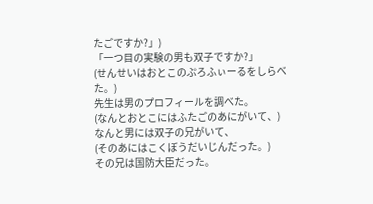たごですか?」)
「一つ目の実験の男も双子ですか?」
(せんせいはおとこのぷろふぃーるをしらべた。)
先生は男のプロフィールを調べた。
(なんとおとこにはふたごのあにがいて、)
なんと男には双子の兄がいて、
(そのあにはこくぼうだいじんだった。)
その兄は国防大臣だった。